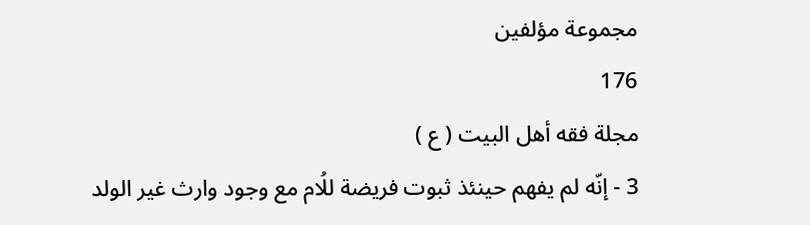مجموعة مؤلفين
176
مجلة فقه أهل البيت ( ع )
3 - إنّه لم يفهم حينئذ ثبوت فريضة للُام مع وجود وارث غير الولد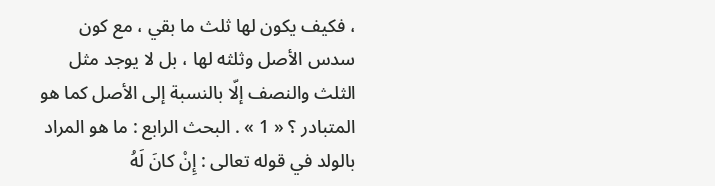، فكيف يكون لها ثلث ما بقي ، مع كون سدس الأصل وثلثه لها ، بل لا يوجد مثل الثلث والنصف إلّا بالنسبة إلى الأصل كما هو المتبادر ؟ « 1 » . البحث الرابع : ما هو المراد بالولد في قوله تعالى : إِنْ كانَ لَهُ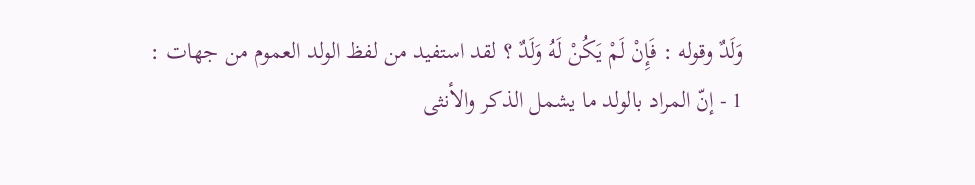وَلَدٌ وقوله : فَإِنْ لَمْ يَكُنْ لَهُ وَلَدٌ ؟ لقد استفيد من لفظ الولد العموم من جهات : 1 - إنّ المراد بالولد ما يشمل الذكر والأنثى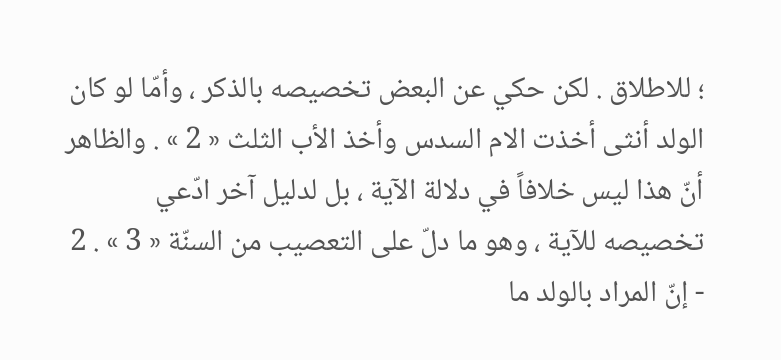؛ للاطلاق . لكن حكي عن البعض تخصيصه بالذكر ، وأمّا لو كان الولد أنثى أخذت الام السدس وأخذ الأب الثلث « 2 » . والظاهر أنّ هذا ليس خلافاً في دلالة الآية ، بل لدليل آخر ادّعي تخصيصه للآية ، وهو ما دلّ على التعصيب من السنّة « 3 » . 2 - إنّ المراد بالولد ما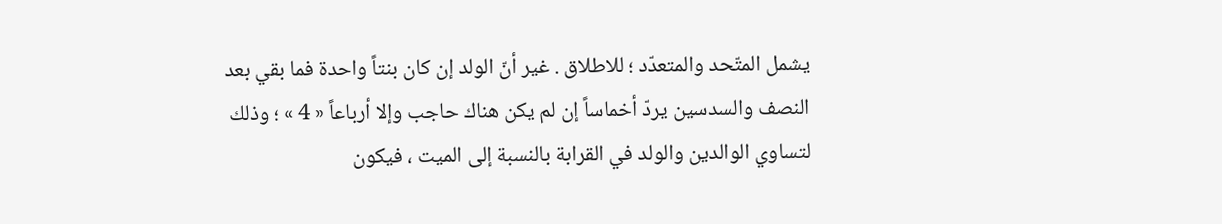يشمل المتّحد والمتعدّد ؛ للاطلاق . غير أنّ الولد إن كان بنتاً واحدة فما بقي بعد النصف والسدسين يردّ أخماساً إن لم يكن هناك حاجب وإلا أرباعاً « 4 » ؛ وذلك لتساوي الوالدين والولد في القرابة بالنسبة إلى الميت ، فيكون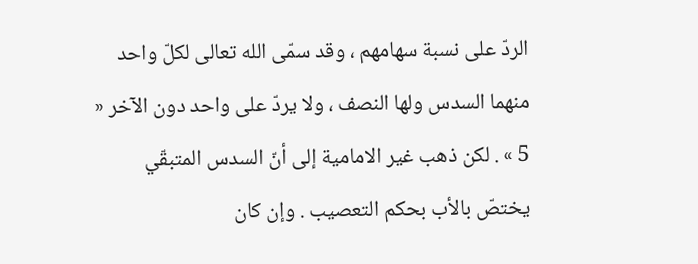الردّ على نسبة سهامهم ، وقد سمّى الله تعالى لكلّ واحد منهما السدس ولها النصف ، ولا يردّ على واحد دون الآخر « 5 » . لكن ذهب غير الامامية إلى أنّ السدس المتبقّي يختصّ بالأب بحكم التعصيب . وإن كان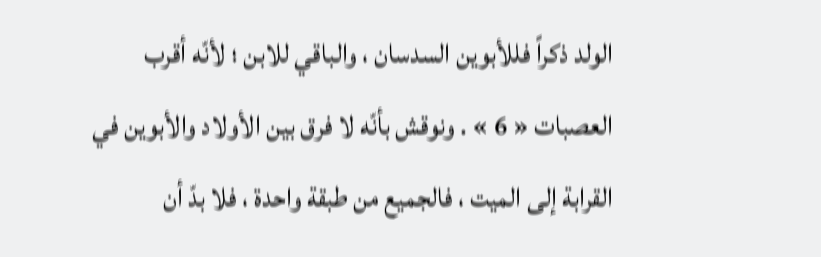الولد ذكراً فللأبوين السدسان ، والباقي للابن ؛ لأنّه أقرب العصبات « 6 » . ونوقش بأنّه لا فرق بين الأولاد والأبوين في القرابة إلى الميت ، فالجميع من طبقة واحدة ، فلا بدّ أن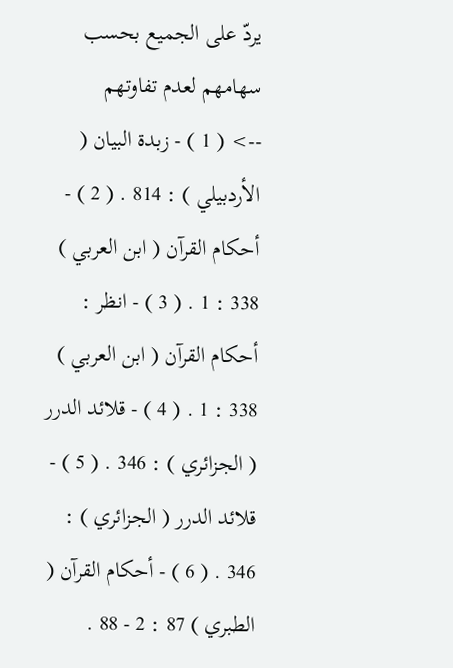يردّ على الجميع بحسب سهامهم لعدم تفاوتهم
--> ( 1 ) - زبدة البيان ( الأردبيلي ) : 814 . ( 2 ) - أحكام القرآن ( ابن العربي ) 338 : 1 . ( 3 ) - انظر : أحكام القرآن ( ابن العربي ) 338 : 1 . ( 4 ) - قلائد الدرر ( الجزائري ) : 346 . ( 5 ) - قلائد الدرر ( الجزائري ) : 346 . ( 6 ) - أحكام القرآن ( الطبري ) 87 : 2 - 88 .